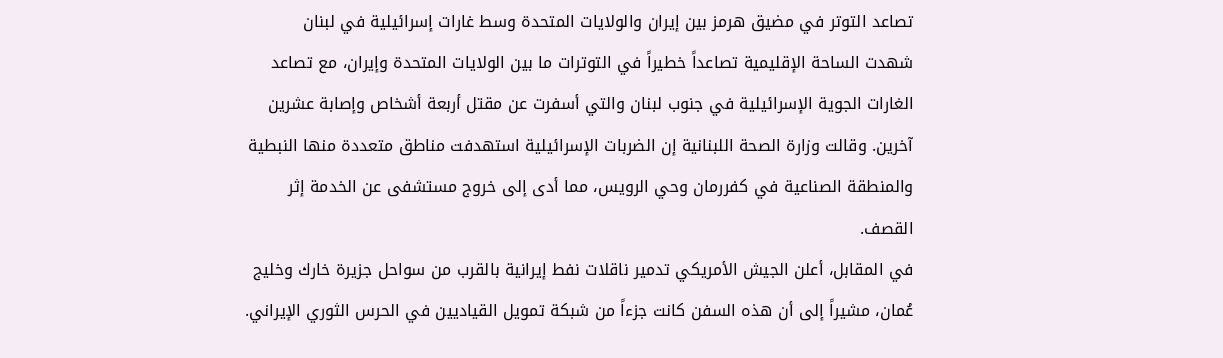تصاعد التوتر في مضيق هرمز بين إيران والولايات المتحدة وسط غارات إسرائيلية في لبنان
شهدت الساحة الإقليمية تصاعداً خطيراً في التوترات ما بين الولايات المتحدة وإيران، مع تصاعد الغارات الجوية الإسرائيلية في جنوب لبنان والتي أسفرت عن مقتل أربعة أشخاص وإصابة عشرين آخرين. وقالت وزارة الصحة اللبنانية إن الضربات الإسرائيلية استهدفت مناطق متعددة منها النبطية والمنطقة الصناعية في كفررمان وحي الرويس، مما أدى إلى خروج مستشفى عن الخدمة إثر القصف.
في المقابل، أعلن الجيش الأمريكي تدمير ناقلات نفط إيرانية بالقرب من سواحل جزيرة خارك وخليج عُمان، مشيراً إلى أن هذه السفن كانت جزءاً من شبكة تمويل القياديين في الحرس الثوري الإيراني.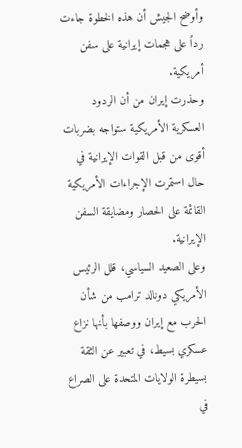وأوضح الجيش أن هذه الخطوة جاءت رداً على هجمات إيرانية على سفن أمريكية.
وحذرت إيران من أن الردود العسكرية الأمريكية ستواجه بضربات أقوى من قبل القوات الإيرانية في حال استمرت الإجراءات الأمريكية القائمة على الحصار ومضايقة السفن الإيرانية.
وعلى الصعيد السياسي، قلل الرئيس الأمريكي دونالد ترامب من شأن الحرب مع إيران ووصفها بأنها نزاع عسكري بسيط، في تعبير عن الثقة بسيطرة الولايات المتحدة على الصراع في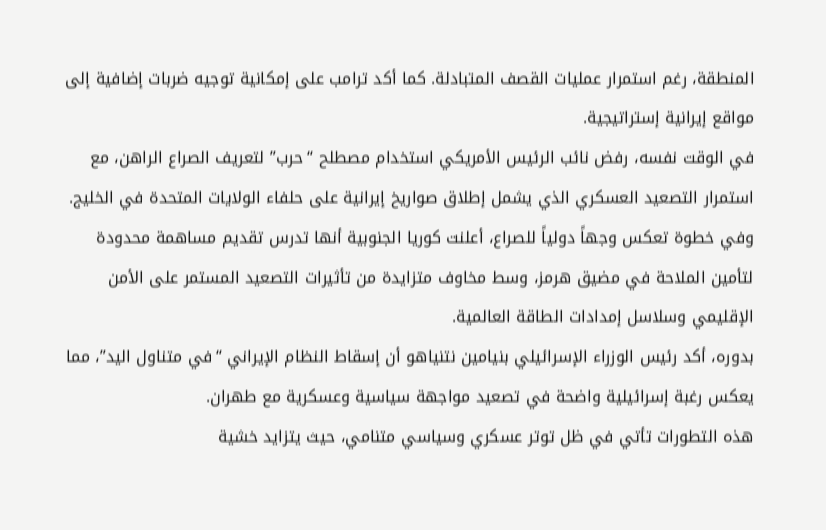المنطقة، رغم استمرار عمليات القصف المتبادلة. كما أكد ترامب على إمكانية توجيه ضربات إضافية إلى مواقع إيرانية إستراتيجية.
في الوقت نفسه، رفض نائب الرئيس الأمريكي استخدام مصطلح “حرب” لتعريف الصراع الراهن، مع استمرار التصعيد العسكري الذي يشمل إطلاق صواريخ إيرانية على حلفاء الولايات المتحدة في الخليج.
وفي خطوة تعكس وجهاً دولياً للصراع، أعلنت كوريا الجنوبية أنها تدرس تقديم مساهمة محدودة لتأمين الملاحة في مضيق هرمز، وسط مخاوف متزايدة من تأثيرات التصعيد المستمر على الأمن الإقليمي وسلاسل إمدادات الطاقة العالمية.
بدوره، أكد رئيس الوزراء الإسرائيلي بنيامين نتنياهو أن إسقاط النظام الإيراني “في متناول اليد”، مما يعكس رغبة إسرائيلية واضحة في تصعيد مواجهة سياسية وعسكرية مع طهران.
هذه التطورات تأتي في ظل توتر عسكري وسياسي متنامي، حيث يتزايد خشية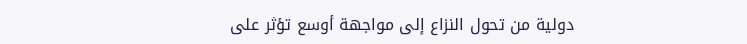دولية من تحول النزاع إلى مواجهة أوسع تؤثر على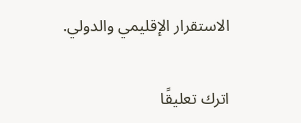الاستقرار الإقليمي والدولي.

اترك تعليقًا